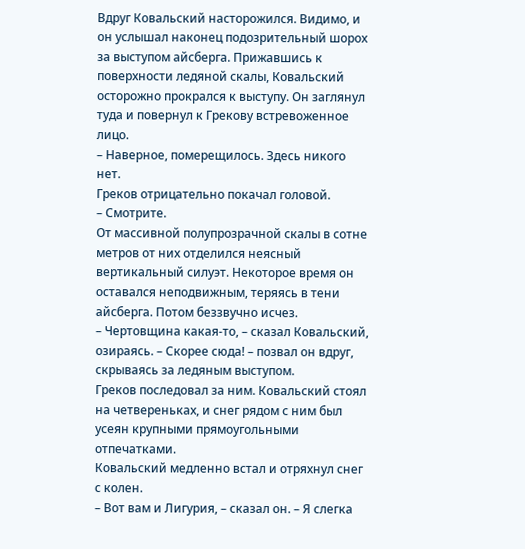Вдруг Ковальский насторожился. Видимо, и он услышал наконец подозрительный шорох за выступом айсберга. Прижавшись к поверхности ледяной скалы, Ковальский осторожно прокрался к выступу. Он заглянул туда и повернул к Грекову встревоженное лицо.
– Наверное, померещилось. Здесь никого нет.
Греков отрицательно покачал головой.
– Смотрите.
От массивной полупрозрачной скалы в сотне метров от них отделился неясный вертикальный силуэт. Некоторое время он оставался неподвижным, теряясь в тени айсберга. Потом беззвучно исчез.
– Чертовщина какая-то, – сказал Ковальский, озираясь. – Скорее сюда! – позвал он вдруг, скрываясь за ледяным выступом.
Греков последовал за ним. Ковальский стоял на четвереньках, и снег рядом с ним был усеян крупными прямоугольными отпечатками.
Ковальский медленно встал и отряхнул снег с колен.
– Вот вам и Лигурия, – сказал он. – Я слегка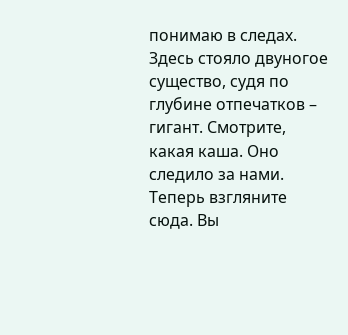понимаю в следах. Здесь стояло двуногое существо, судя по глубине отпечатков – гигант. Смотрите, какая каша. Оно следило за нами. Теперь взгляните сюда. Вы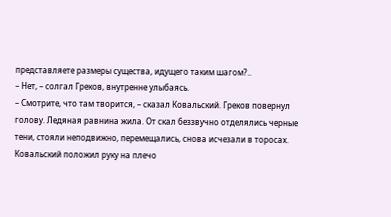представляете размеры существа, идущего таким шагом?..
– Нет, – солгал Греков, внутренне улыбаясь.
– Смотрите, что там творится, – сказал Ковальский. Греков повернул голову. Ледяная равнина жила. От скал беззвучно отделялись черные тени, стояли неподвижно, перемещались, снова исчезали в торосах.
Ковальский положил руку на плечо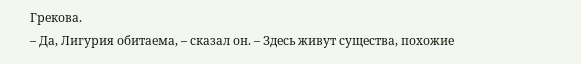Грекова.
– Да, Лигурия обитаема, – сказал он. – Здесь живут существа, похожие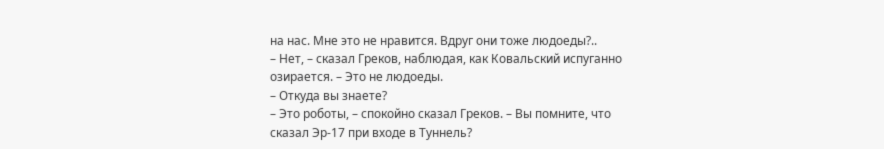на нас. Мне это не нравится. Вдруг они тоже людоеды?..
– Нет, – сказал Греков, наблюдая, как Ковальский испуганно озирается. – Это не людоеды.
– Откуда вы знаете?
– Это роботы, – спокойно сказал Греков. – Вы помните, что сказал Эр-17 при входе в Туннель?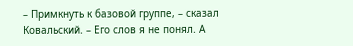– Примкнуть к базовой группе, – сказал Ковальский. – Его слов я не понял. А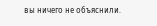вы ничего не объяснили.